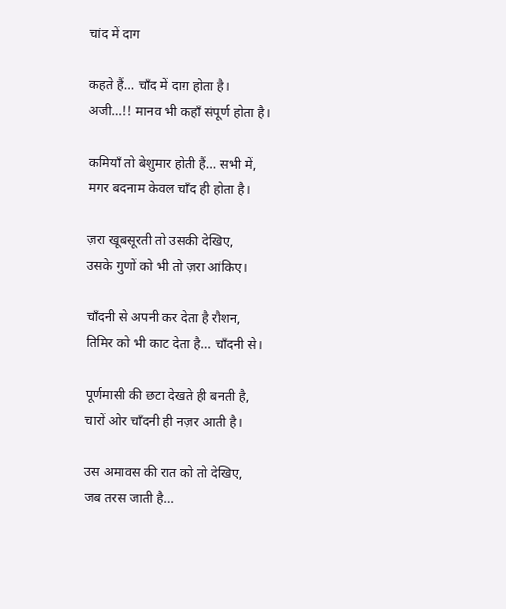चांद में दाग

कहते हैं… चाँद में दाग़ होता है।
अजी…!! मानव भी कहाँ संपूर्ण होता है।

कमियाँ तो बेशुमार होती हैं… सभी में,
मगर बदनाम केवल चाँद ही होता है।

ज़रा खूबसूरती तो उसकी देखिए,
उसके गुणों को भी तो ज़रा आंकिए।

चाँदनी से अपनी कर देता है रौशन,
तिमिर को भी काट देता है… चाँदनी से।

पूर्णमासी की छटा देखते ही बनती है,
चारों ओर चाँदनी ही नज़र आती है।

उस अमावस की रात को तो देखिए,
जब तरस जाती है…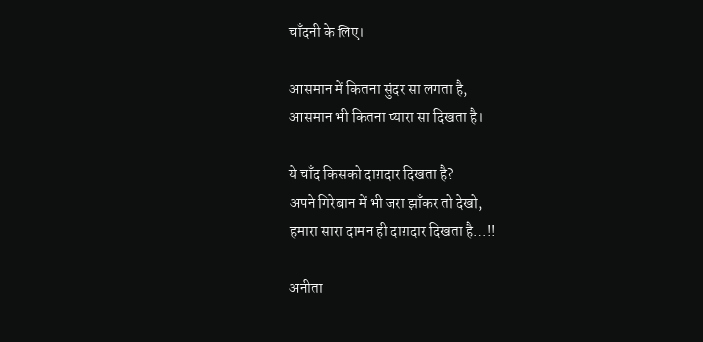चाँदनी के लिए।

आसमान में कितना सुंदर सा लगता है,
आसमान भी कितना प्यारा सा दिखता है।

ये चाँद किसको दाग़दार दिखता है?
अपने गिरेबान में भी जरा झाँकर तो देखो,
हमारा सारा दामन ही दाग़दार दिखता है…!!

अनीता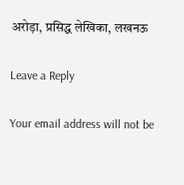अरोड़ा, प्रसिद्ध लेखिका, लखनऊ

Leave a Reply

Your email address will not be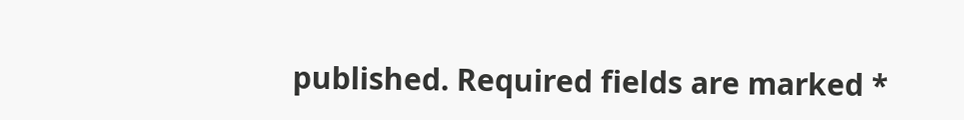published. Required fields are marked *